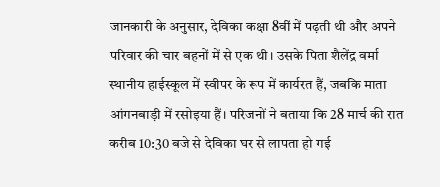जानकारी के अनुसार, देविका कक्षा 8वीं में पढ़ती थी और अपने परिवार की चार बहनों में से एक थी। उसके पिता शैलेंद्र वर्मा स्थानीय हाईस्कूल में स्वीपर के रूप में कार्यरत हैं, जबकि माता आंगनबाड़ी में रसोइया हैं। परिजनों ने बताया कि 28 मार्च की रात करीब 10:30 बजे से देविका घर से लापता हो गई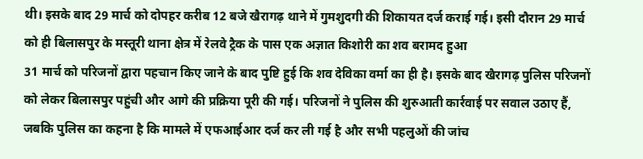थी। इसके बाद 29 मार्च को दोपहर करीब 12 बजे खैरागढ़ थाने में गुमशुदगी की शिकायत दर्ज कराई गई। इसी दौरान 29 मार्च को ही बिलासपुर के मस्तूरी थाना क्षेत्र में रेलवे ट्रैक के पास एक अज्ञात किशोरी का शव बरामद हुआ
31 मार्च को परिजनों द्वारा पहचान किए जाने के बाद पुष्टि हुई कि शव देविका वर्मा का ही है। इसके बाद खैरागढ़ पुलिस परिजनों को लेकर बिलासपुर पहुंची और आगे की प्रक्रिया पूरी की गई। परिजनों ने पुलिस की शुरुआती कार्रवाई पर सवाल उठाए हैं, जबकि पुलिस का कहना है कि मामले में एफआईआर दर्ज कर ली गई है और सभी पहलुओं की जांच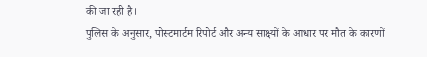की जा रही है।
पुलिस के अनुसार, पोस्टमार्टम रिपोर्ट और अन्य साक्ष्यों के आधार पर मौत के कारणों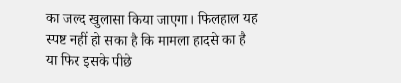का जल्द खुलासा किया जाएगा। फिलहाल यह स्पष्ट नहीं हो सका है कि मामला हादसे का है या फिर इसके पीछे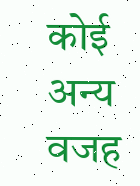कोई अन्य वजह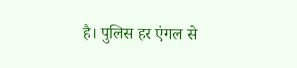है। पुलिस हर एंगल से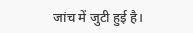जांच में जुटी हुई है।